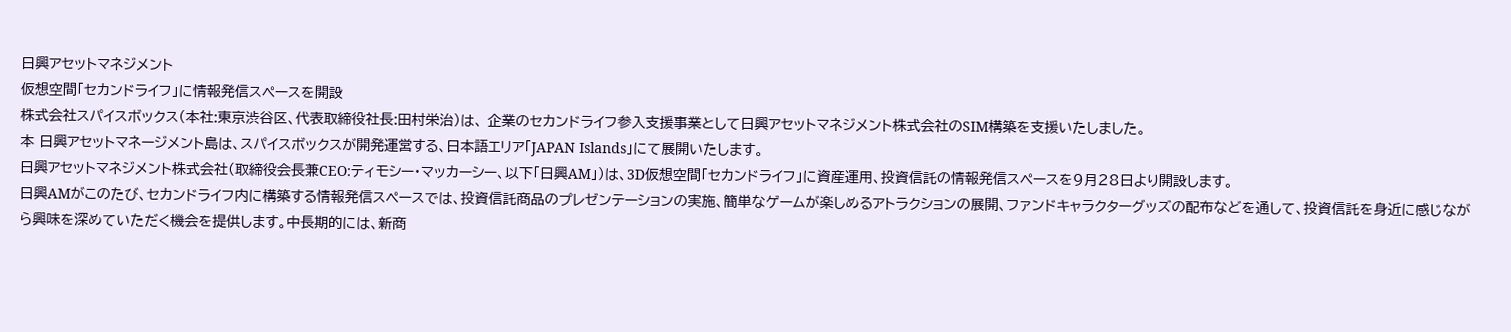日興アセットマネジメント
仮想空間「セカンドライフ」に情報発信スペースを開設
株式会社スパイスボックス(本社:東京渋谷区、代表取締役社長:田村栄治)は、 企業のセカンドライフ参入支援事業として日興アセットマネジメント株式会社のSIM構築を支援いたしました。
本 日興アセットマネージメント島は、スパイスボックスが開発運営する、日本語エリア「JAPAN Islands」にて展開いたします。
日興アセットマネジメント株式会社(取締役会長兼CEO:ティモシー・マッカーシー、以下「日興AM」)は、3D仮想空間「セカンドライフ」に資産運用、投資信託の情報発信スペースを9月28日より開設します。
日興AMがこのたび、セカンドライフ内に構築する情報発信スペースでは、投資信託商品のプレゼンテーションの実施、簡単なゲームが楽しめるアトラクションの展開、ファンドキャラクターグッズの配布などを通して、投資信託を身近に感じながら興味を深めていただく機会を提供します。中長期的には、新商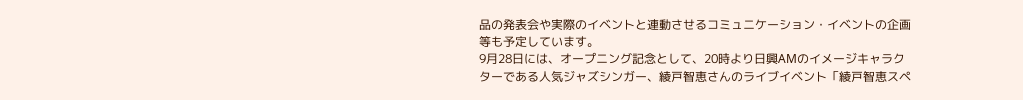品の発表会や実際のイベントと連動させるコミュニケーション・イベントの企画等も予定しています。
9月28日には、オープニング記念として、20時より日興AMのイメージキャラクターである人気ジャズシンガー、綾戸智恵さんのライブイベント「綾戸智恵スペ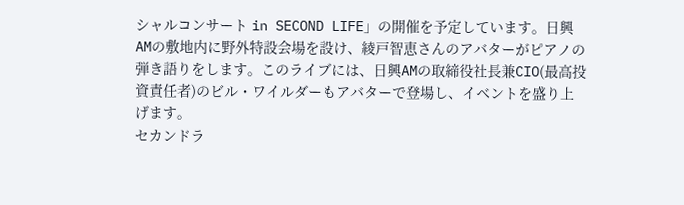シャルコンサート in SECOND LIFE」の開催を予定しています。日興AMの敷地内に野外特設会場を設け、綾戸智恵さんのアバターがピアノの弾き語りをします。このライブには、日興AMの取締役社長兼CIO(最高投資責任者)のビル・ワイルダーもアバターで登場し、イベントを盛り上げます。
セカンドラ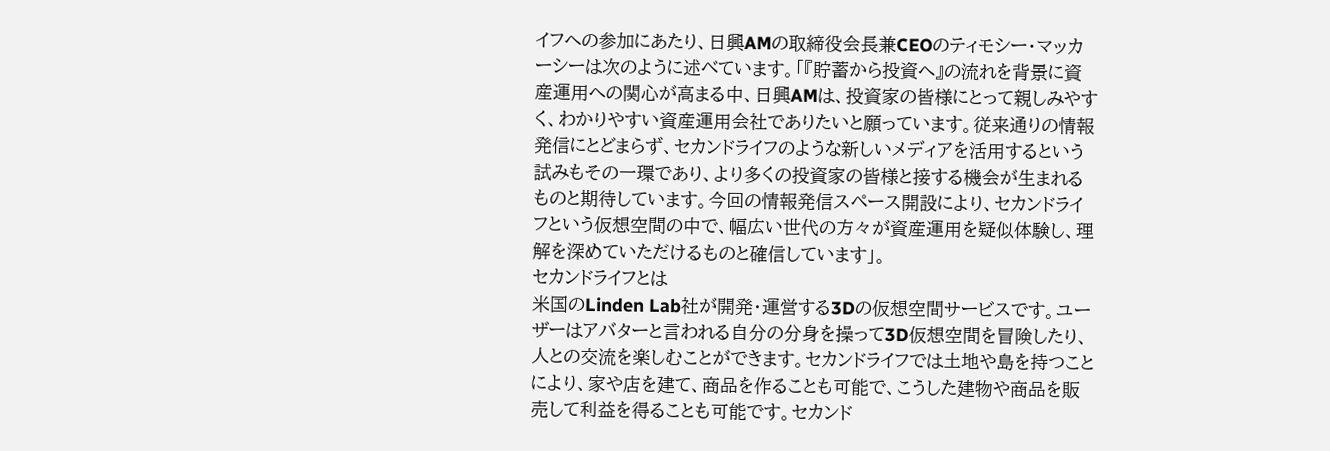イフへの参加にあたり、日興AMの取締役会長兼CEOのティモシー・マッカーシーは次のように述べています。「『貯蓄から投資へ』の流れを背景に資産運用への関心が高まる中、日興AMは、投資家の皆様にとって親しみやすく、わかりやすい資産運用会社でありたいと願っています。従来通りの情報発信にとどまらず、セカンドライフのような新しいメディアを活用するという試みもその一環であり、より多くの投資家の皆様と接する機会が生まれるものと期待しています。今回の情報発信スペース開設により、セカンドライフという仮想空間の中で、幅広い世代の方々が資産運用を疑似体験し、理解を深めていただけるものと確信しています」。
セカンドライフとは
米国のLinden Lab社が開発・運営する3Dの仮想空間サービスです。ユーザーはアバターと言われる自分の分身を操って3D仮想空間を冒険したり、人との交流を楽しむことができます。セカンドライフでは土地や島を持つことにより、家や店を建て、商品を作ることも可能で、こうした建物や商品を販売して利益を得ることも可能です。セカンド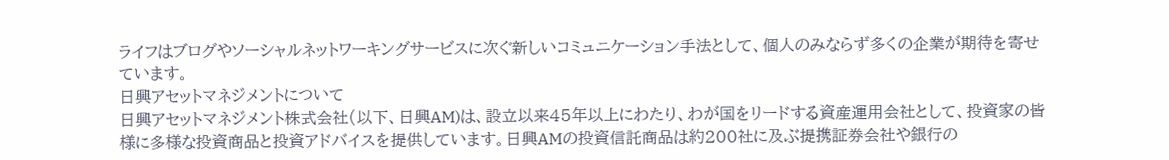ライフはブログやソーシャルネットワーキングサービスに次ぐ新しいコミュニケーション手法として、個人のみならず多くの企業が期待を寄せています。
日興アセットマネジメントについて
日興アセットマネジメント株式会社(以下、日興AM)は、設立以来45年以上にわたり、わが国をリードする資産運用会社として、投資家の皆様に多様な投資商品と投資アドバイスを提供しています。日興AMの投資信託商品は約200社に及ぶ提携証券会社や銀行の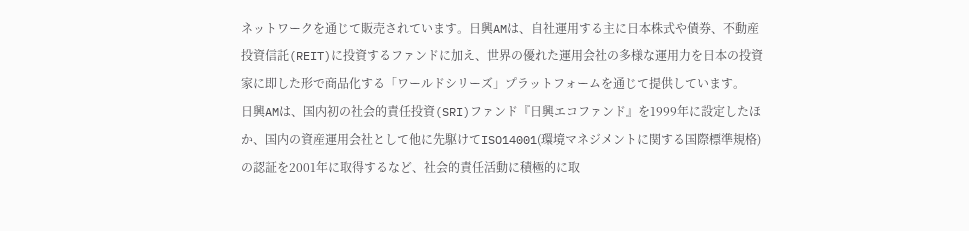ネットワークを通じて販売されています。日興AMは、自社運用する主に日本株式や債券、不動産投資信託(REIT)に投資するファンドに加え、世界の優れた運用会社の多様な運用力を日本の投資家に即した形で商品化する「ワールドシリーズ」プラットフォームを通じて提供しています。
日興AMは、国内初の社会的責任投資(SRI)ファンド『日興エコファンド』を1999年に設定したほか、国内の資産運用会社として他に先駆けてISO14001(環境マネジメントに関する国際標準規格)の認証を2001年に取得するなど、社会的責任活動に積極的に取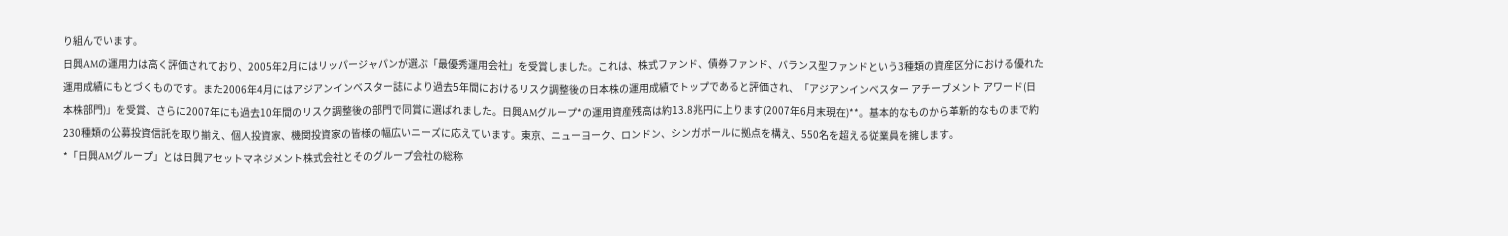り組んでいます。
日興AMの運用力は高く評価されており、2005年2月にはリッパージャパンが選ぶ「最優秀運用会社」を受賞しました。これは、株式ファンド、債券ファンド、バランス型ファンドという3種類の資産区分における優れた運用成績にもとづくものです。また2006年4月にはアジアンインベスター誌により過去5年間におけるリスク調整後の日本株の運用成績でトップであると評価され、「アジアンインベスター アチーブメント アワード(日本株部門)」を受賞、さらに2007年にも過去10年間のリスク調整後の部門で同賞に選ばれました。日興AMグループ*の運用資産残高は約13.8兆円に上ります(2007年6月末現在)**。基本的なものから革新的なものまで約230種類の公募投資信託を取り揃え、個人投資家、機関投資家の皆様の幅広いニーズに応えています。東京、ニューヨーク、ロンドン、シンガポールに拠点を構え、550名を超える従業員を擁します。
*「日興AMグループ」とは日興アセットマネジメント株式会社とそのグループ会社の総称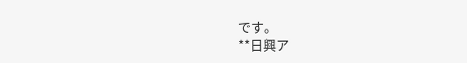です。
**日興ア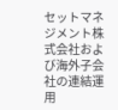セットマネジメント株式会社および海外子会社の連結運用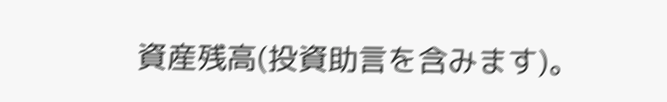資産残高(投資助言を含みます)。